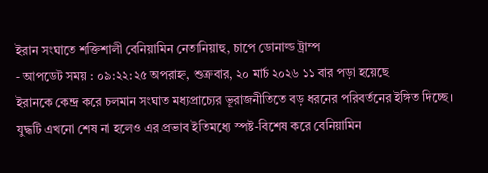ইরান সংঘাতে শক্তিশালী বেনিয়ামিন নেতানিয়াহু, চাপে ডোনাল্ড ট্রাম্প
- আপডেট সময় : ০৯:২২:২৫ অপরাহ্ন, শুক্রবার, ২০ মার্চ ২০২৬ ১১ বার পড়া হয়েছে
ইরানকে কেন্দ্র করে চলমান সংঘাত মধ্যপ্রাচ্যের ভূরাজনীতিতে বড় ধরনের পরিবর্তনের ইঙ্গিত দিচ্ছে। যুদ্ধটি এখনো শেষ না হলেও এর প্রভাব ইতিমধ্যে স্পষ্ট-বিশেষ করে বেনিয়ামিন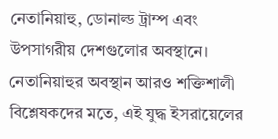নেতানিয়াহু, ডোনাল্ড ট্রাম্প এবং উপসাগরীয় দেশগুলোর অবস্থানে।
নেতানিয়াহুর অবস্থান আরও শক্তিশালী
বিশ্লেষকদের মতে, এই যুদ্ধ ইসরায়েলের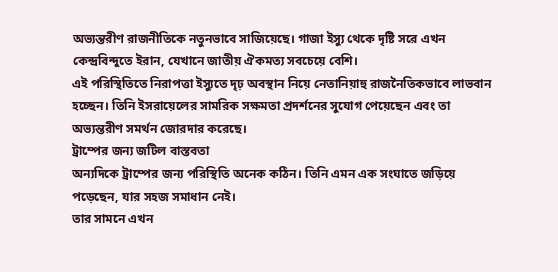অভ্যন্তরীণ রাজনীতিকে নতুনভাবে সাজিয়েছে। গাজা ইস্যু থেকে দৃষ্টি সরে এখন কেন্দ্রবিন্দুতে ইরান, যেখানে জাতীয় ঐকমত্য সবচেয়ে বেশি।
এই পরিস্থিতিতে নিরাপত্তা ইস্যুতে দৃঢ় অবস্থান নিয়ে নেতানিয়াহু রাজনৈতিকভাবে লাভবান হচ্ছেন। তিনি ইসরায়েলের সামরিক সক্ষমতা প্রদর্শনের সুযোগ পেয়েছেন এবং তা অভ্যন্তরীণ সমর্থন জোরদার করেছে।
ট্রাম্পের জন্য জটিল বাস্তবতা
অন্যদিকে ট্রাম্পের জন্য পরিস্থিতি অনেক কঠিন। তিনি এমন এক সংঘাতে জড়িয়ে পড়েছেন, যার সহজ সমাধান নেই।
তার সামনে এখন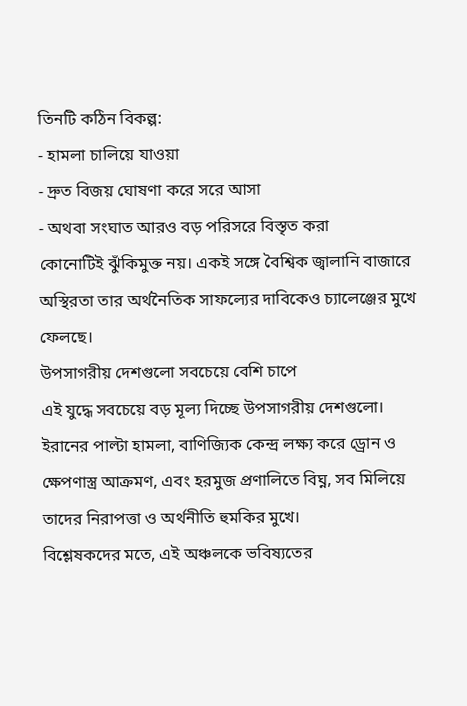তিনটি কঠিন বিকল্প:
- হামলা চালিয়ে যাওয়া
- দ্রুত বিজয় ঘোষণা করে সরে আসা
- অথবা সংঘাত আরও বড় পরিসরে বিস্তৃত করা
কোনোটিই ঝুঁকিমুক্ত নয়। একই সঙ্গে বৈশ্বিক জ্বালানি বাজারে অস্থিরতা তার অর্থনৈতিক সাফল্যের দাবিকেও চ্যালেঞ্জের মুখে ফেলছে।
উপসাগরীয় দেশগুলো সবচেয়ে বেশি চাপে
এই যুদ্ধে সবচেয়ে বড় মূল্য দিচ্ছে উপসাগরীয় দেশগুলো।
ইরানের পাল্টা হামলা, বাণিজ্যিক কেন্দ্র লক্ষ্য করে ড্রোন ও ক্ষেপণাস্ত্র আক্রমণ, এবং হরমুজ প্রণালিতে বিঘ্ন, সব মিলিয়ে তাদের নিরাপত্তা ও অর্থনীতি হুমকির মুখে।
বিশ্লেষকদের মতে, এই অঞ্চলকে ভবিষ্যতের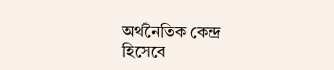অর্থনৈতিক কেন্দ্র হিসেবে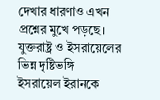দেখার ধারণাও এখন প্রশ্নের মুখে পড়ছে।
যুক্তরাষ্ট্র ও ইসরায়েলের ভিন্ন দৃষ্টিভঙ্গি
ইসরায়েল ইরানকে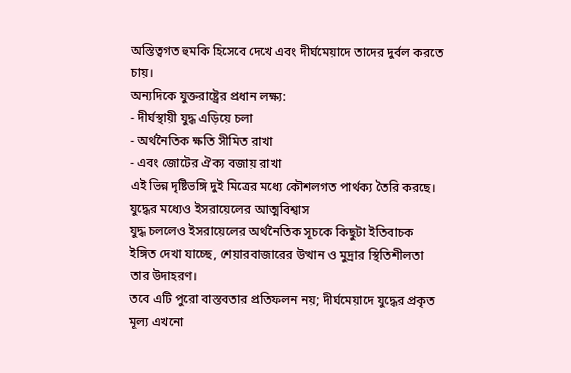অস্তিত্বগত হুমকি হিসেবে দেখে এবং দীর্ঘমেয়াদে তাদের দুর্বল করতে চায়।
অন্যদিকে যুক্তরাষ্ট্রের প্রধান লক্ষ্য:
- দীর্ঘস্থায়ী যুদ্ধ এড়িয়ে চলা
- অর্থনৈতিক ক্ষতি সীমিত রাখা
- এবং জোটের ঐক্য বজায় রাখা
এই ভিন্ন দৃষ্টিভঙ্গি দুই মিত্রের মধ্যে কৌশলগত পার্থক্য তৈরি করছে।
যুদ্ধের মধ্যেও ইসরায়েলের আত্মবিশ্বাস
যুদ্ধ চললেও ইসরায়েলের অর্থনৈতিক সূচকে কিছুটা ইতিবাচক ইঙ্গিত দেখা যাচ্ছে, শেয়ারবাজারের উত্থান ও মুদ্রার স্থিতিশীলতা তার উদাহরণ।
তবে এটি পুরো বাস্তবতার প্রতিফলন নয়; দীর্ঘমেয়াদে যুদ্ধের প্রকৃত মূল্য এখনো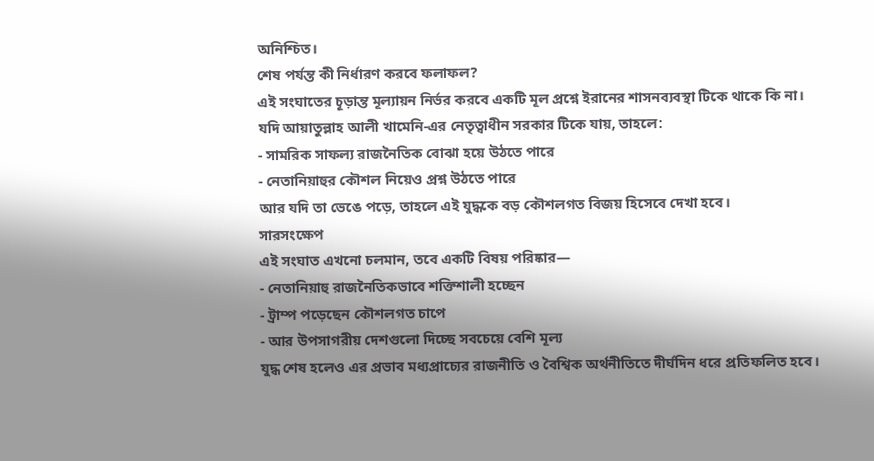অনিশ্চিত।
শেষ পর্যন্ত কী নির্ধারণ করবে ফলাফল?
এই সংঘাতের চূড়ান্ত মূল্যায়ন নির্ভর করবে একটি মূল প্রশ্নে ইরানের শাসনব্যবস্থা টিকে থাকে কি না।
যদি আয়াতুল্লাহ আলী খামেনি-এর নেতৃত্বাধীন সরকার টিকে যায়, তাহলে:
- সামরিক সাফল্য রাজনৈতিক বোঝা হয়ে উঠতে পারে
- নেতানিয়াহুর কৌশল নিয়েও প্রশ্ন উঠতে পারে
আর যদি তা ভেঙে পড়ে, তাহলে এই যুদ্ধকে বড় কৌশলগত বিজয় হিসেবে দেখা হবে।
সারসংক্ষেপ
এই সংঘাত এখনো চলমান, তবে একটি বিষয় পরিষ্কার—
- নেতানিয়াহু রাজনৈতিকভাবে শক্তিশালী হচ্ছেন
- ট্রাম্প পড়েছেন কৌশলগত চাপে
- আর উপসাগরীয় দেশগুলো দিচ্ছে সবচেয়ে বেশি মূল্য
যুদ্ধ শেষ হলেও এর প্রভাব মধ্যপ্রাচ্যের রাজনীতি ও বৈশ্বিক অর্থনীতিতে দীর্ঘদিন ধরে প্রতিফলিত হবে।